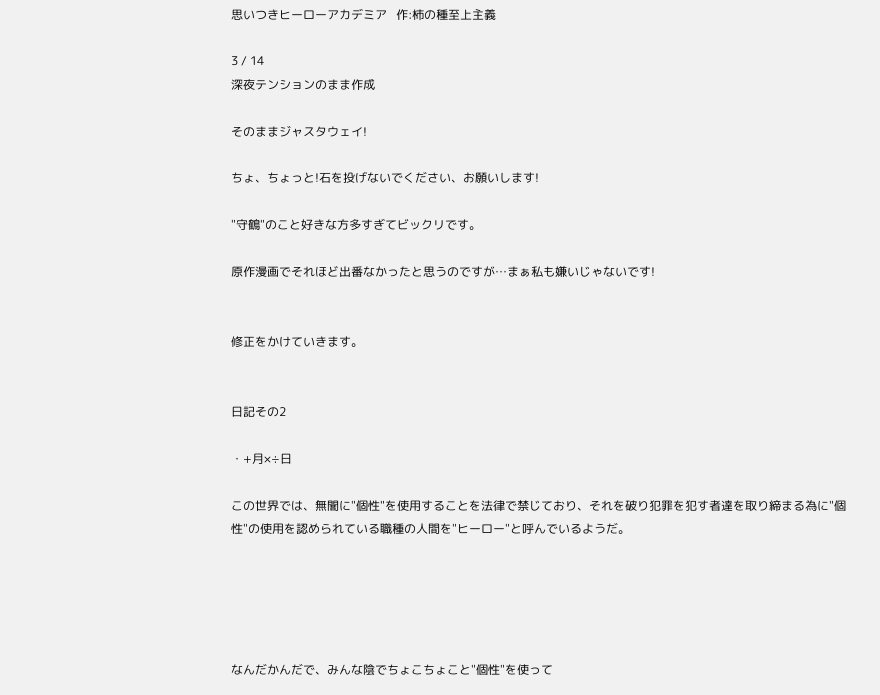思いつきヒーローアカデミア   作:柿の種至上主義

3 / 14
深夜テンションのまま作成

そのままジャスタウェイ!

ちょ、ちょっと!石を投げないでください、お願いします!

"守鶴"のこと好きな方多すぎてビックリです。

原作漫画でそれほど出番なかったと思うのですが…まぁ私も嫌いじゃないです!


修正をかけていきます。


日記その2

・+月×÷日

この世界では、無闇に"個性"を使用することを法律で禁じており、それを破り犯罪を犯す者達を取り締まる為に"個性"の使用を認められている職種の人間を"ヒーロー"と呼んでいるようだ。





なんだかんだで、みんな陰でちょこちょこと"個性"を使って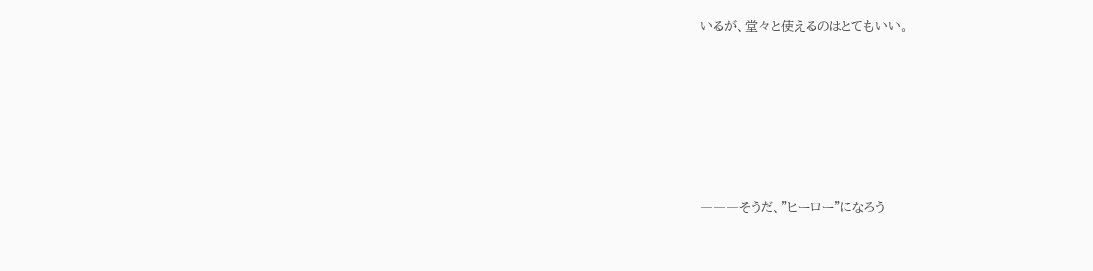いるが、堂々と使えるのはとてもいい。









―――そうだ、"ヒーロー"になろう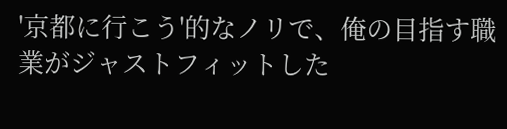'京都に行こう'的なノリで、俺の目指す職業がジャストフィットした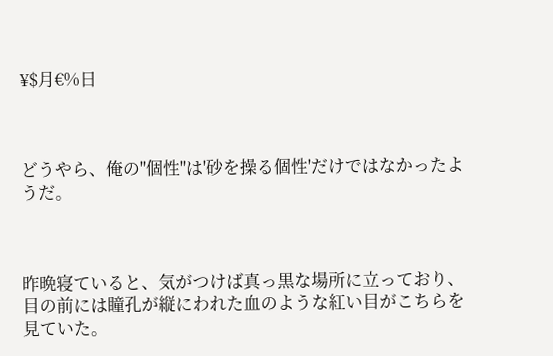¥$月€%日



どうやら、俺の"個性"は'砂を操る個性'だけではなかったようだ。



昨晩寝ていると、気がつけば真っ黒な場所に立っており、目の前には瞳孔が縦にわれた血のような紅い目がこちらを見ていた。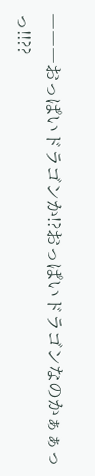―――おっぱいドラゴンか!?おっぱいドラゴンなのかぁぁっっ!!??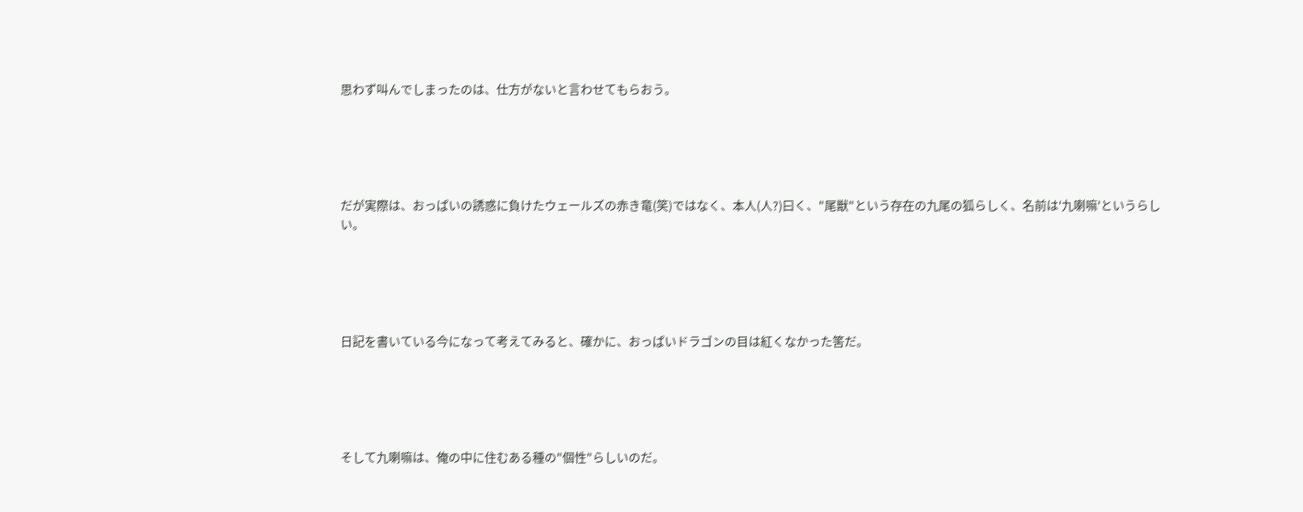思わず叫んでしまったのは、仕方がないと言わせてもらおう。





だが実際は、おっぱいの誘惑に負けたウェールズの赤き竜(笑)ではなく、本人(人?)曰く、"尾獣"という存在の九尾の狐らしく、名前は'九喇嘛'というらしい。





日記を書いている今になって考えてみると、確かに、おっぱいドラゴンの目は紅くなかった筈だ。





そして九喇嘛は、俺の中に住むある種の"個性"らしいのだ。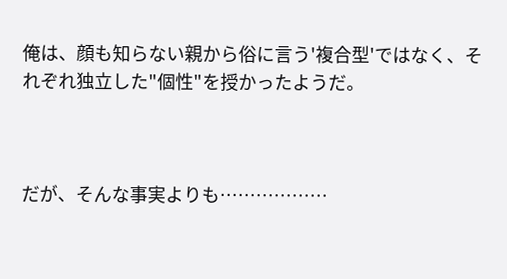俺は、顔も知らない親から俗に言う'複合型'ではなく、それぞれ独立した"個性"を授かったようだ。



だが、そんな事実よりも………………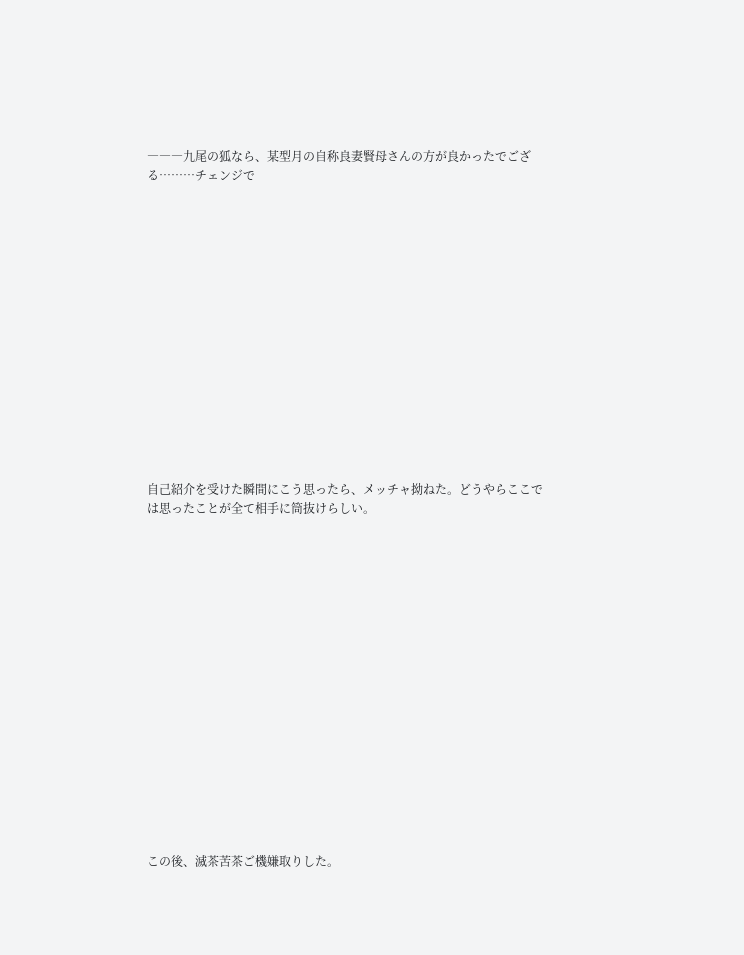―――九尾の狐なら、某型月の自称良妻賢母さんの方が良かったでござる………チェンジで















自己紹介を受けた瞬間にこう思ったら、メッチャ拗ねた。どうやらここでは思ったことが全て相手に筒抜けらしい。

















この後、滅茶苦茶ご機嫌取りした。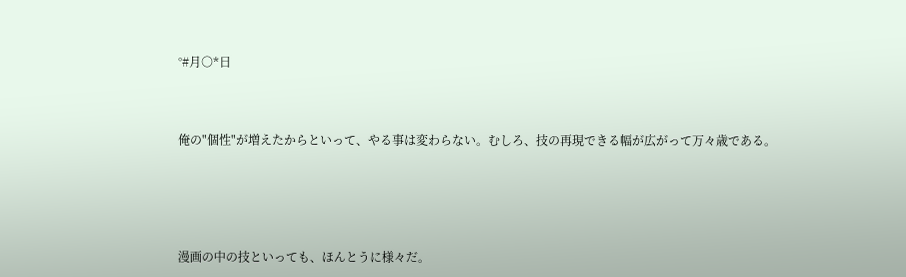°#月○*日



俺の"個性"が増えたからといって、やる事は変わらない。むしろ、技の再現できる幅が広がって万々歳である。





漫画の中の技といっても、ほんとうに様々だ。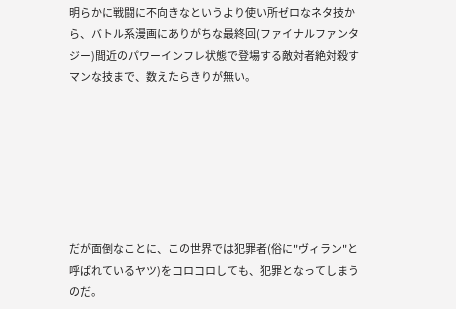明らかに戦闘に不向きなというより使い所ゼロなネタ技から、バトル系漫画にありがちな最終回(ファイナルファンタジー)間近のパワーインフレ状態で登場する敵対者絶対殺すマンな技まで、数えたらきりが無い。







だが面倒なことに、この世界では犯罪者(俗に"ヴィラン"と呼ばれているヤツ)をコロコロしても、犯罪となってしまうのだ。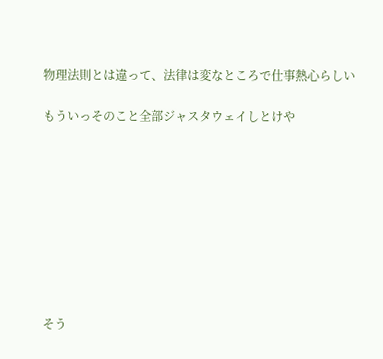物理法則とは違って、法律は変なところで仕事熱心らしい

もういっそのこと全部ジャスタウェイしとけや









そう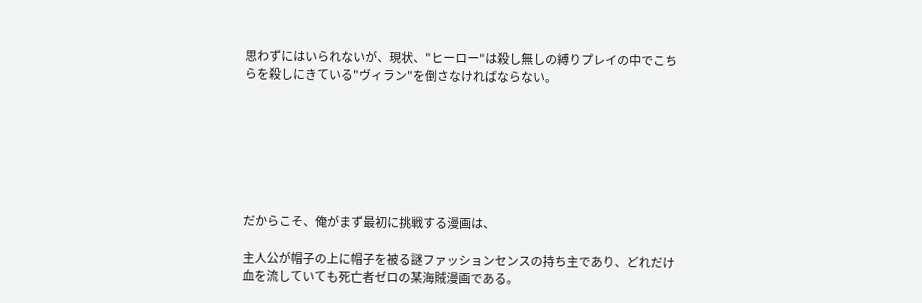思わずにはいられないが、現状、"ヒーロー"は殺し無しの縛りプレイの中でこちらを殺しにきている"ヴィラン"を倒さなければならない。







だからこそ、俺がまず最初に挑戦する漫画は、

主人公が帽子の上に帽子を被る謎ファッションセンスの持ち主であり、どれだけ血を流していても死亡者ゼロの某海賊漫画である。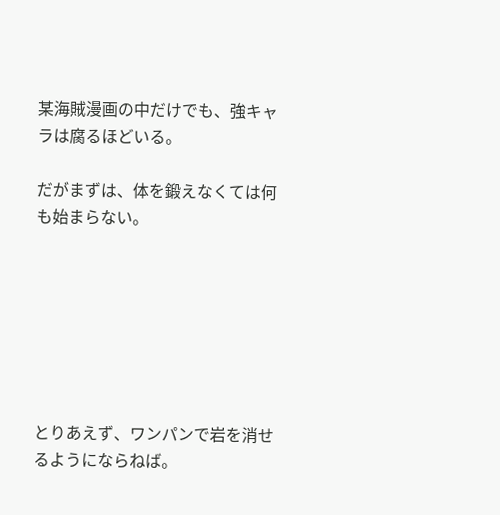某海賊漫画の中だけでも、強キャラは腐るほどいる。

だがまずは、体を鍛えなくては何も始まらない。







とりあえず、ワンパンで岩を消せるようにならねば。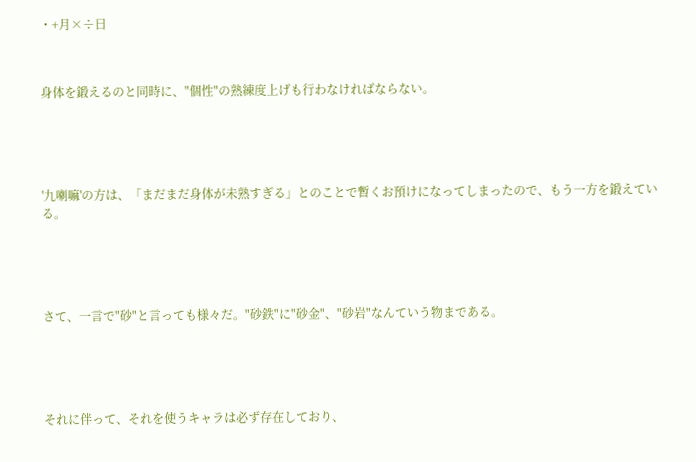・+月×÷日



身体を鍛えるのと同時に、"個性"の熟練度上げも行わなければならない。





'九喇嘛'の方は、「まだまだ身体が未熟すぎる」とのことで暫くお預けになってしまったので、もう一方を鍛えている。





さて、一言で"砂"と言っても様々だ。"砂鉄"に"砂金"、"砂岩"なんていう物まである。





それに伴って、それを使うキャラは必ず存在しており、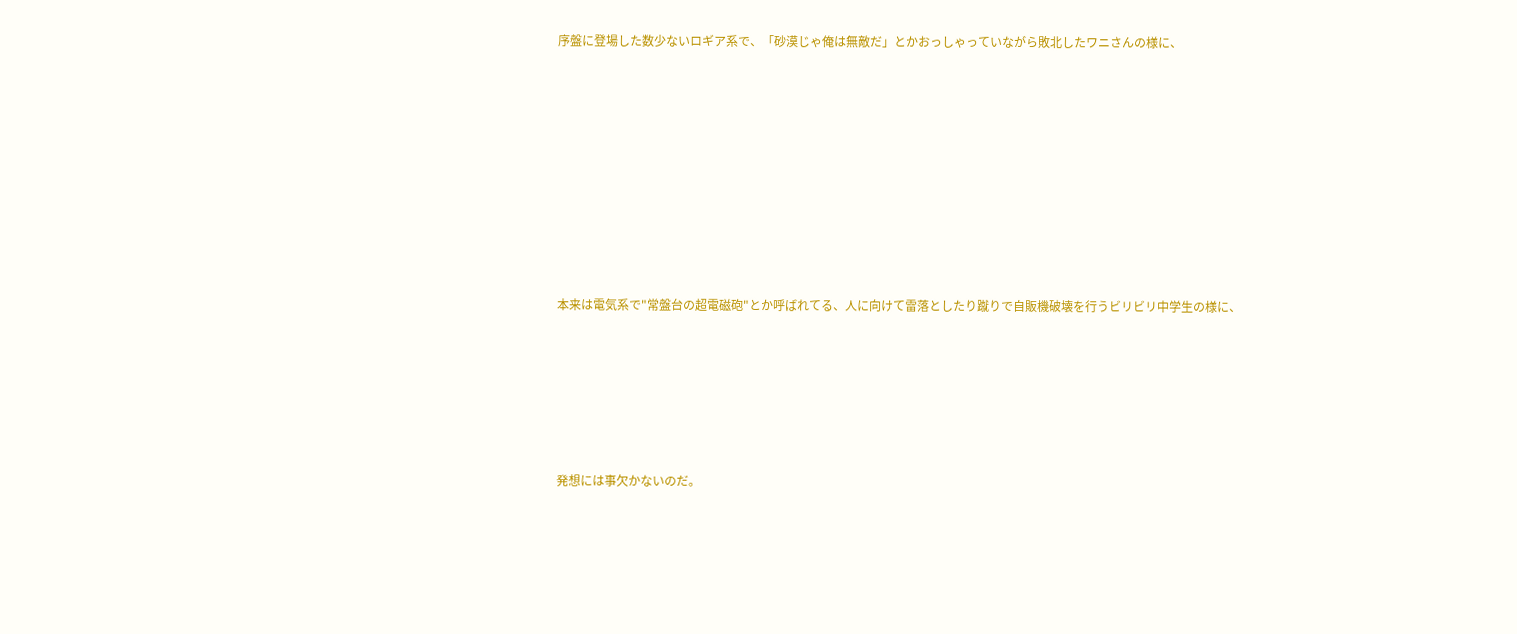序盤に登場した数少ないロギア系で、「砂漠じゃ俺は無敵だ」とかおっしゃっていながら敗北したワニさんの様に、











本来は電気系で"常盤台の超電磁砲"とか呼ばれてる、人に向けて雷落としたり蹴りで自販機破壊を行うビリビリ中学生の様に、







発想には事欠かないのだ。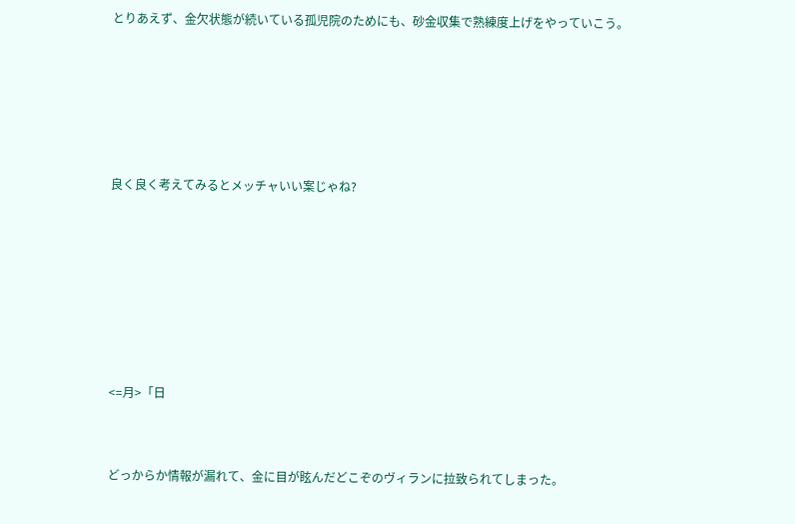とりあえず、金欠状態が続いている孤児院のためにも、砂金収集で熟練度上げをやっていこう。







良く良く考えてみるとメッチャいい案じゃね?









<=月>「日



どっからか情報が漏れて、金に目が眩んだどこぞのヴィランに拉致られてしまった。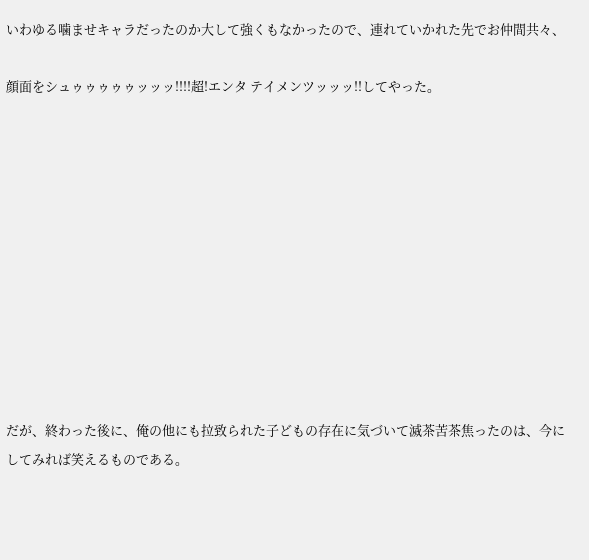いわゆる噛ませキャラだったのか大して強くもなかったので、連れていかれた先でお仲間共々、

顔面をシュゥゥゥゥゥッッッ!!!!超!エンタ テイメンツッッッ!!してやった。











だが、終わった後に、俺の他にも拉致られた子どもの存在に気づいて滅茶苦茶焦ったのは、今にしてみれば笑えるものである。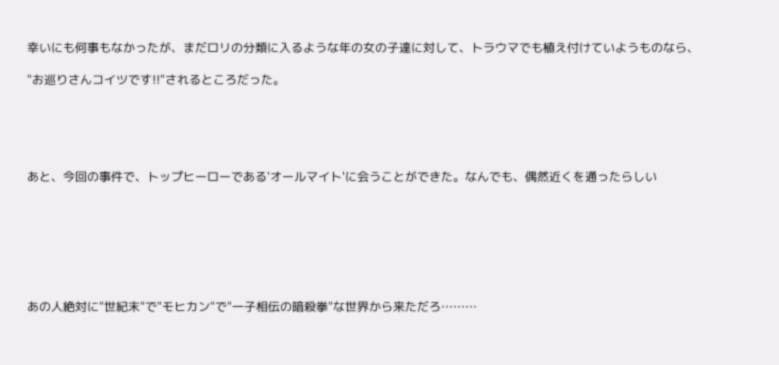幸いにも何事もなかったが、まだロリの分類に入るような年の女の子達に対して、トラウマでも植え付けていようものなら、

"お巡りさんコイツです!!"されるところだった。





あと、今回の事件で、トップヒーローである'オールマイト'に会うことができた。なんでも、偶然近くを通ったらしい







あの人絶対に"世紀末"で"モヒカン"で"一子相伝の暗殺拳"な世界から来ただろ………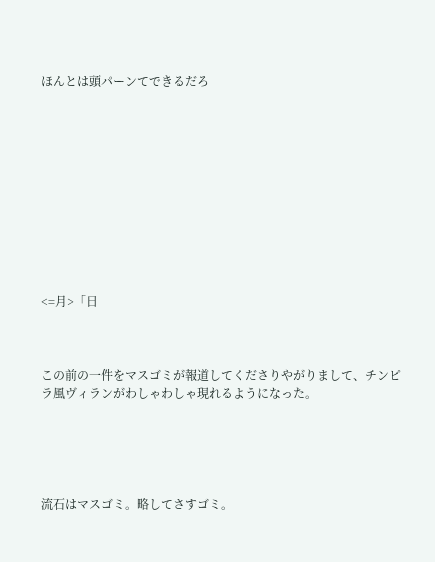ほんとは頭パーンてできるだろ











<=月>「日



この前の一件をマスゴミが報道してくださりやがりまして、チンピラ風ヴィランがわしゃわしゃ現れるようになった。





流石はマスゴミ。略してさすゴミ。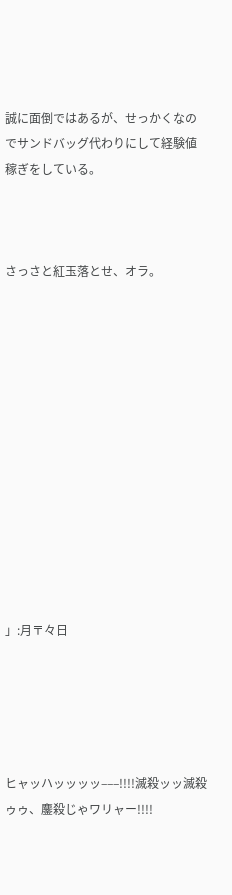誠に面倒ではあるが、せっかくなのでサンドバッグ代わりにして経験値稼ぎをしている。



さっさと紅玉落とせ、オラ。













」:月〒々日





ヒャッハッッッッ–––!!!!滅殺ッッ滅殺ゥゥ、鏖殺じゃワリャー!!!!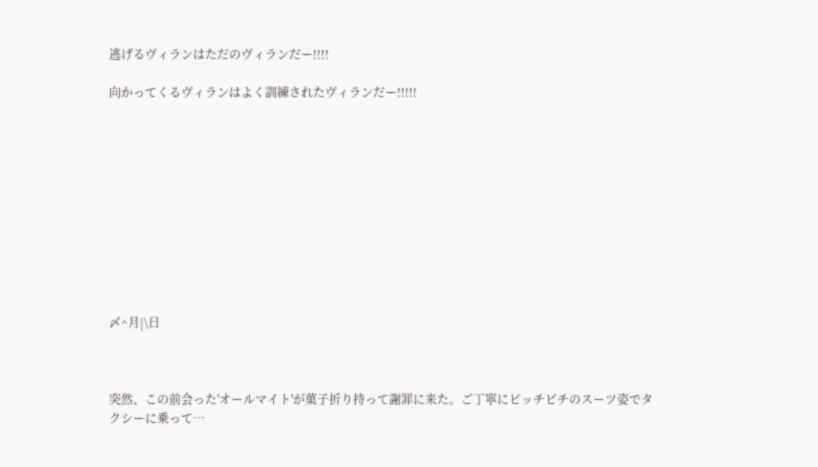逃げるヴィランはただのヴィランだー!!!!

向かってくるヴィランはよく訓練されたヴィランだー!!!!!











〆^月|\日



突然、この前会った'オールマイト'が菓子折り持って謝罪に来た。ご丁寧にピッチピチのスーツ姿でタクシーに乗って…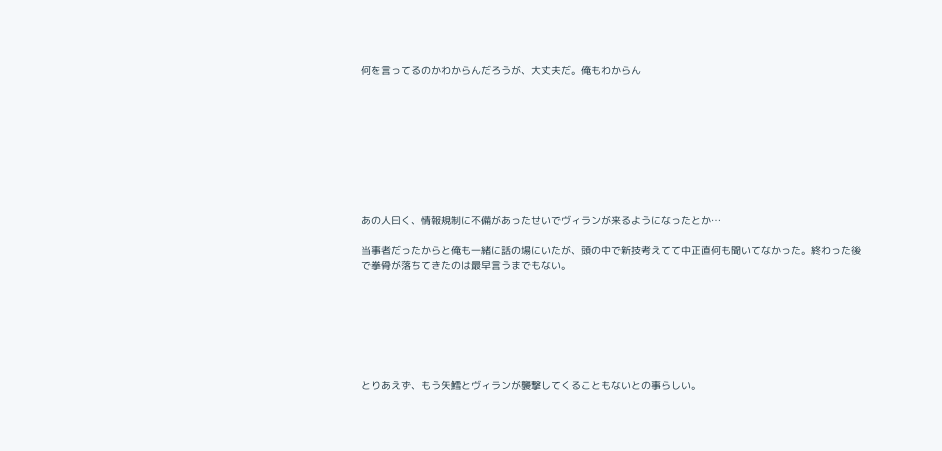何を言ってるのかわからんだろうが、大丈夫だ。俺もわからん









あの人曰く、情報規制に不備があったせいでヴィランが来るようになったとか…

当事者だったからと俺も一緒に話の場にいたが、頭の中で新技考えてて中正直何も聞いてなかった。終わった後で拳骨が落ちてきたのは最早言うまでもない。







とりあえず、もう矢鱈とヴィランが襲撃してくることもないとの事らしい。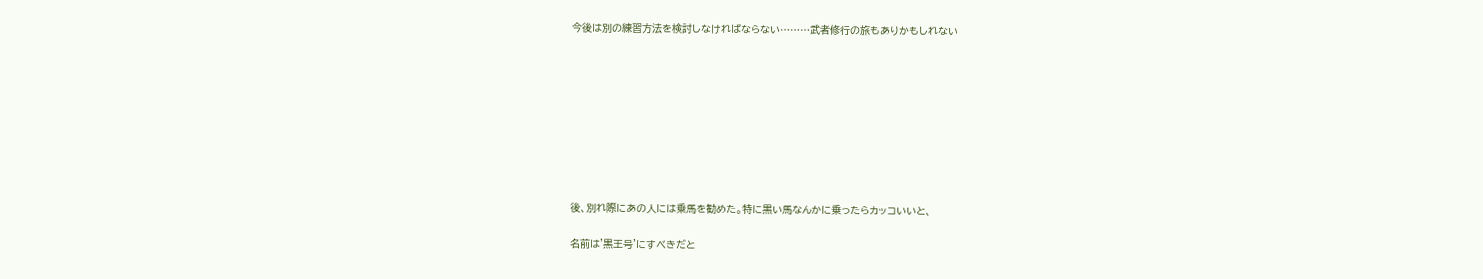今後は別の練習方法を検討しなければならない………武者修行の旅もありかもしれない









後、別れ際にあの人には乗馬を勧めた。特に黒い馬なんかに乗ったらカッコいいと、

名前は'黒王号'にすべきだと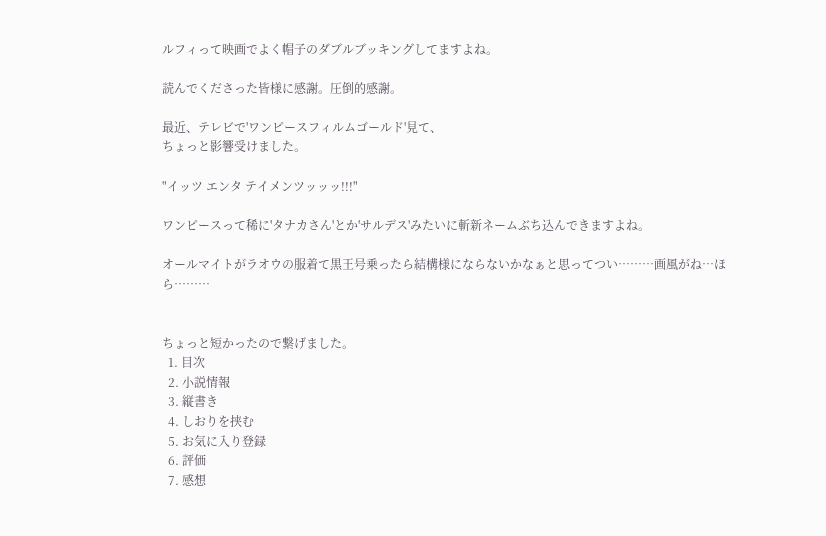ルフィって映画でよく帽子のダブルブッキングしてますよね。

読んでくださった皆様に感謝。圧倒的感謝。

最近、テレビで'ワンピースフィルムゴールド'見て、
ちょっと影響受けました。

"イッツ エンタ テイメンツッッッ!!!"

ワンピースって稀に'タナカさん'とか'サルデス'みたいに斬新ネームぶち込んできますよね。

オールマイトがラオウの服着て黒王号乗ったら結構様にならないかなぁと思ってつい………画風がね…ほら………


ちょっと短かったので繋げました。
  1. 目次
  2. 小説情報
  3. 縦書き
  4. しおりを挟む
  5. お気に入り登録
  6. 評価
  7. 感想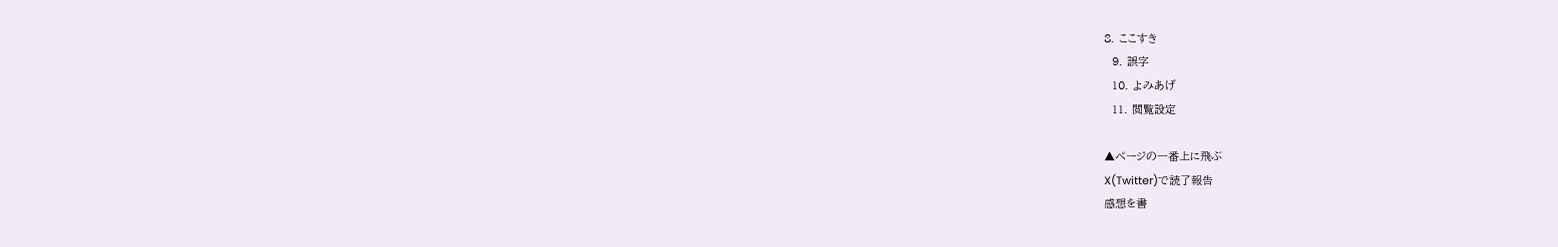8. ここすき
  9. 誤字
  10. よみあげ
  11. 閲覧設定

▲ページの一番上に飛ぶ
X(Twitter)で読了報告
感想を書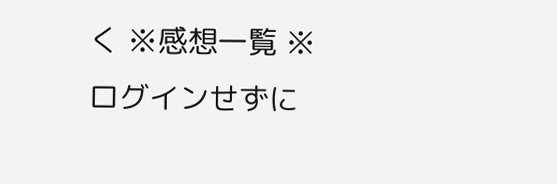く ※感想一覧 ※ログインせずに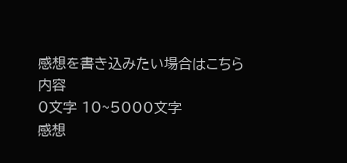感想を書き込みたい場合はこちら
内容
0文字 10~5000文字
感想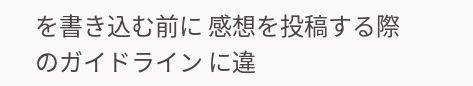を書き込む前に 感想を投稿する際のガイドライン に違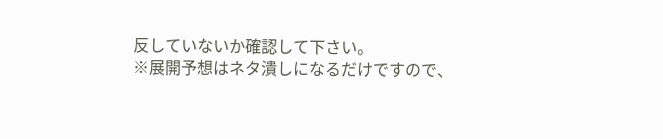反していないか確認して下さい。
※展開予想はネタ潰しになるだけですので、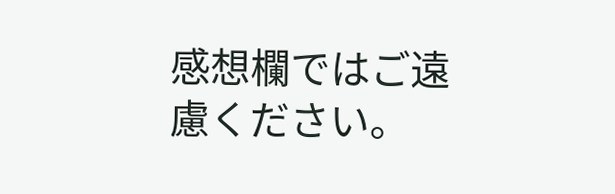感想欄ではご遠慮ください。